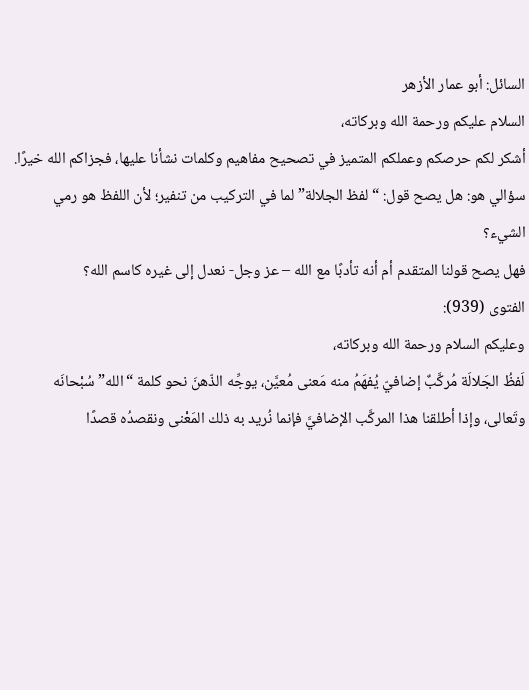السائل: أبو عمار الأزهر
السلام عليكم ورحمة الله وبركاته،
أشكر لكم حرصكم وعملكم المتميز في تصحيح مفاهيم وكلمات نشأنا عليها، فجزاكم الله خيرًا.
سؤالي هو: هل يصح قول: “لفظ الجلالة” لما في التركيب من تنفير؛ لأن اللفظ هو رمي الشيء؟
فهل يصح قولنا المتقدم أم أنه تأدبًا مع الله – عز وجل- نعدل إلى غيره كاسم الله؟
الفتوى (939):
وعليكم السلام ورحمة الله وبركاته،
لَفظُ الجَلالَة مُركَّبٌ إضافيّ يُفهَمُ منه مَعنى مُعيَّن، يوجِّه الذّهنَ نحو كلمة “الله” سُبْحانَه وتَعالى، وإذا أطلقنا هذا المركَّب الإضافيَّ فإنما نُريد به ذلك المَعْنى ونقصدُه قصدًا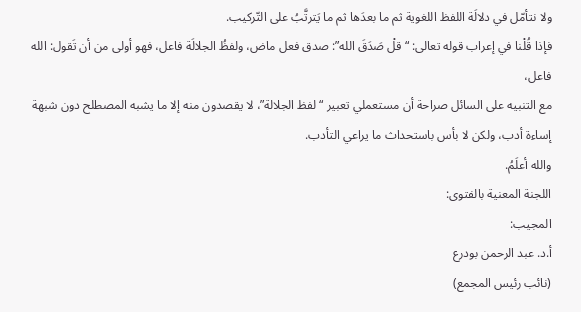ولا نتأمّل في دلالَة اللفظ اللغوية ثم ما بعدَها ثم ما يَترتَّبُ على التّركيب.
فإذا قُلْنا في إعراب قوله تعالى: “قلْ صَدَقَ الله”: صدق فعل ماض، ولفظُ الجلالَة فاعل، فهو أولى من أن تَقول: الله فاعل،
مع التنبيه على السائل صراحة أن مستعملي تعبير “لفظ الجلالة”، لا يقصدون منه إلا ما يشبه المصطلح دون شبهة إساءة أدب، ولكن لا بأس باستحداث ما يراعي التأدب.
والله أعلَمُ.
اللجنة المعنية بالفتوى:
المجيب:
أ.د. عبد الرحمن بودرع
(نائب رئيس المجمع)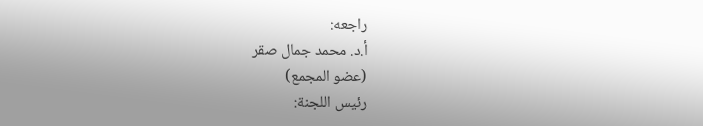راجعه:
أ.د. محمد جمال صقر
(عضو المجمع)
رئيس اللجنة: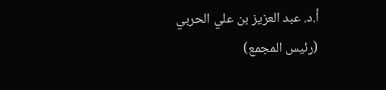أ.د. عبد العزيز بن علي الحربي
(رئيس المجمع)